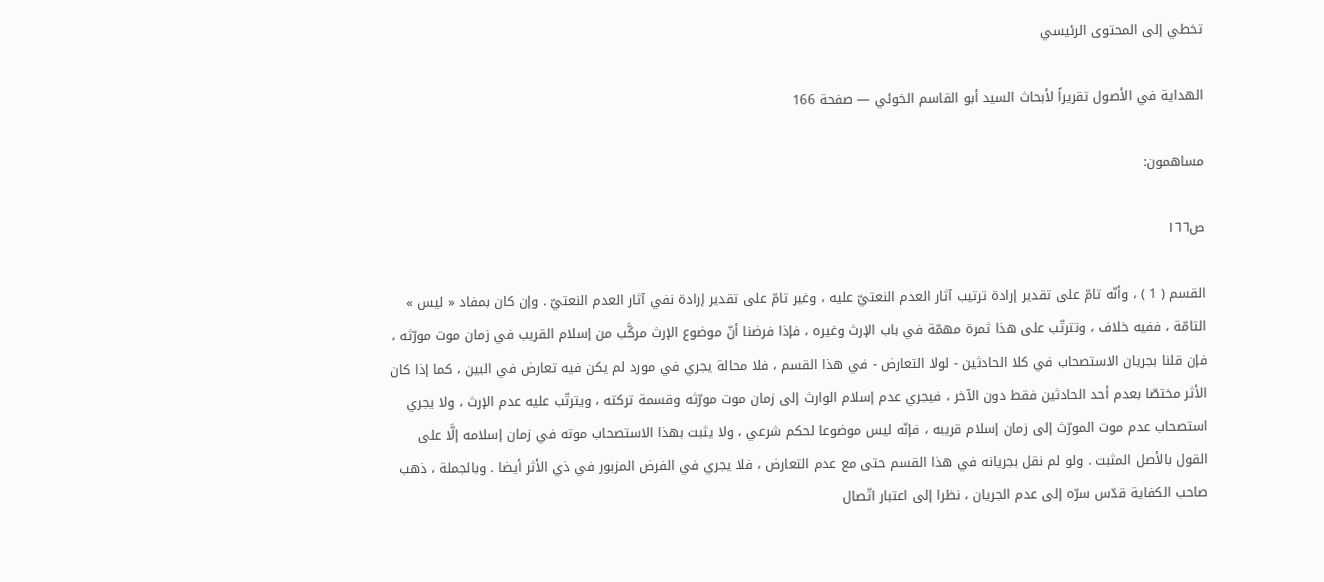تخطي إلى المحتوى الرئيسي

الهداية في الأصول تقريراً لأبحاث السيد أبو القاسم الخوئي — صفحة 166

مساهمون:

ص١٦٦

القسم ( 1 ) ، وأنّه تامّ على تقدير إرادة ترتيب آثار العدم النعتيّ عليه ، وغير تامّ على تقدير إرادة نفي آثار العدم النعتيّ . وإن كان بمفاد « ليس » التامّة ، ففيه خلاف ، وتترتّب على هذا ثمرة مهمّة في باب الإرث وغيره ، فإذا فرضنا أنّ موضوع الإرث مركَّب من إسلام القريب في زمان موت مورّثه ، فإن قلنا بجريان الاستصحاب في كلا الحادثين - لولا التعارض - في هذا القسم ، فلا محالة يجري في مورد لم يكن فيه تعارض في البين ، كما إذا كان الأثر مختصّا بعدم أحد الحادثين فقط دون الآخر ، فيجري عدم إسلام الوارث إلى زمان موت مورّثه وقسمة تركته ، ويترتّب عليه عدم الإرث ، ولا يجري استصحاب عدم موت المورّث إلى زمان إسلام قريبه ، فإنّه ليس موضوعا لحكم شرعي ، ولا يثبت بهذا الاستصحاب موته في زمان إسلامه إلَّا على القول بالأصل المثبت . ولو لم نقل بجريانه في هذا القسم حتى مع عدم التعارض ، فلا يجري في الفرض المزبور في ذي الأثر أيضا . وبالجملة ، ذهب صاحب الكفاية قدّس سرّه إلى عدم الجريان ، نظرا إلى اعتبار اتّصال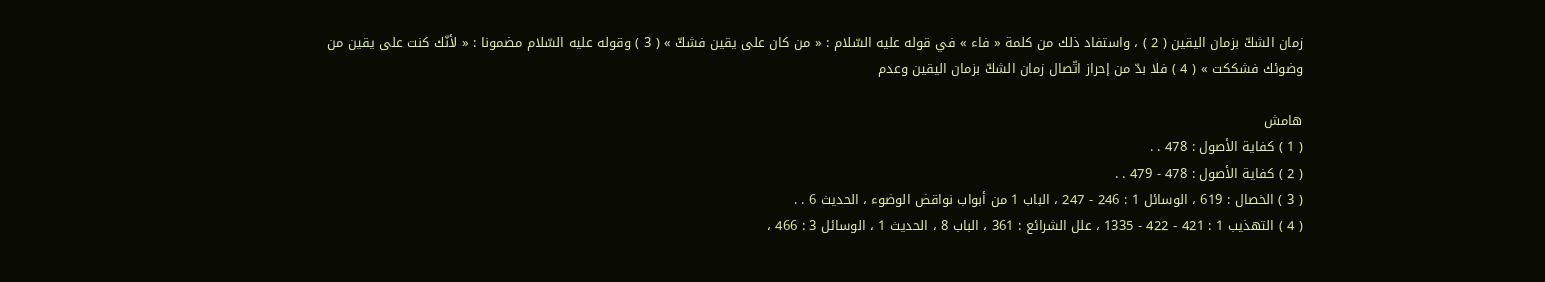زمان الشكّ بزمان اليقين ( 2 ) ، واستفاد ذلك من كلمة « فاء » في قوله عليه السّلام : « من كان على يقين فشكّ » ( 3 ) وقوله عليه السّلام مضمونا : « لأنّك كنت على يقين من وضوئك فشككت » ( 4 ) فلا بدّ من إحراز اتّصال زمان الشكّ بزمان اليقين وعدم

هامش
( 1 ) كفاية الأصول : 478 . .
( 2 ) كفاية الأصول : 478 - 479 . .
( 3 ) الخصال : 619 ، الوسائل 1 : 246 - 247 ، الباب 1 من أبواب نواقض الوضوء ، الحديث 6 . .
( 4 ) التهذيب 1 : 421 - 422 - 1335 ، علل الشرائع : 361 ، الباب 8 ، الحديث 1 ، الوسائل 3 : 466 ،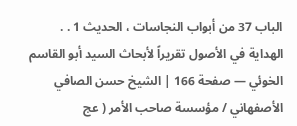الباب 37 من أبواب النجاسات ، الحديث 1 . .
الهداية في الأصول تقريراً لأبحاث السيد أبو القاسم الخوئي — صفحة 166 | الشيخ حسن الصافي الأصفهاني / مؤسسة صاحب الأمر ( عج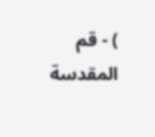) - قم المقدسة